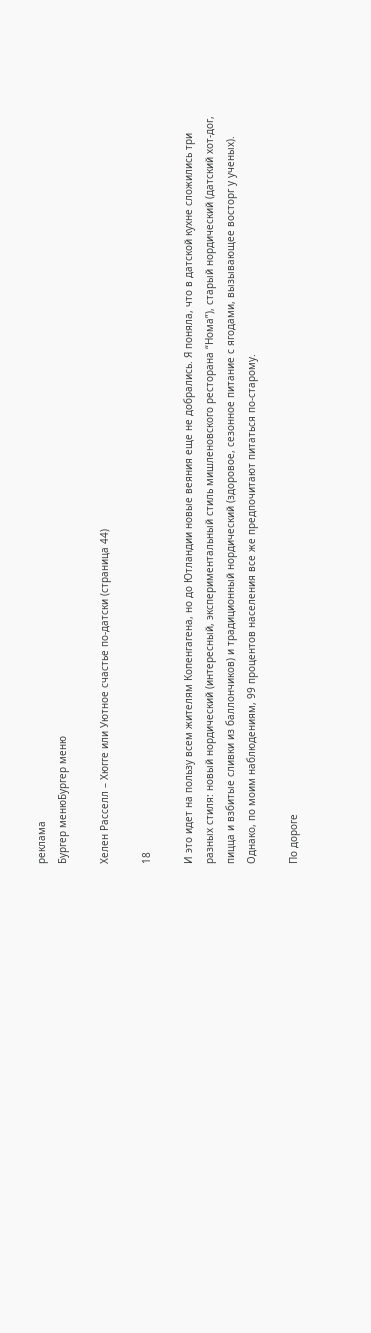реклама
Бургер менюБургер меню

Хелен Расселл – Хюгге или Уютное счастье по-датски (страница 44)

18

И это идет на пользу всем жителям Копенгагена, но до Ютландии новые веяния еще не добрались. Я поняла, что в датской кухне сложились три разных стиля: новый нордический (интересный, экспериментальный стиль мишленовского ресторана “Нома”), старый нордический (датский хот-дог, пицца и взбитые сливки из баллончиков) и традиционный нордический (здоровое, сезонное питание с ягодами, вызывающее восторг у ученых). Однако, по моим наблюдениям, 99 процентов населения все же предпочитают питаться по-старому.

По дороге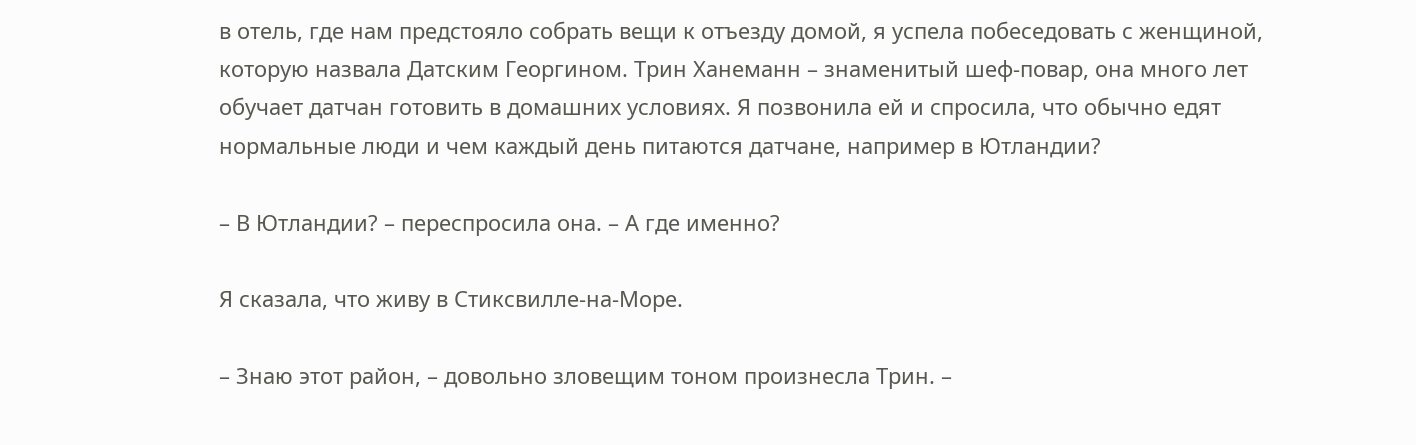в отель, где нам предстояло собрать вещи к отъезду домой, я успела побеседовать с женщиной, которую назвала Датским Георгином. Трин Ханеманн – знаменитый шеф-повар, она много лет обучает датчан готовить в домашних условиях. Я позвонила ей и спросила, что обычно едят нормальные люди и чем каждый день питаются датчане, например в Ютландии?

– В Ютландии? – переспросила она. – А где именно?

Я сказала, что живу в Стиксвилле-на-Море.

– Знаю этот район, – довольно зловещим тоном произнесла Трин. –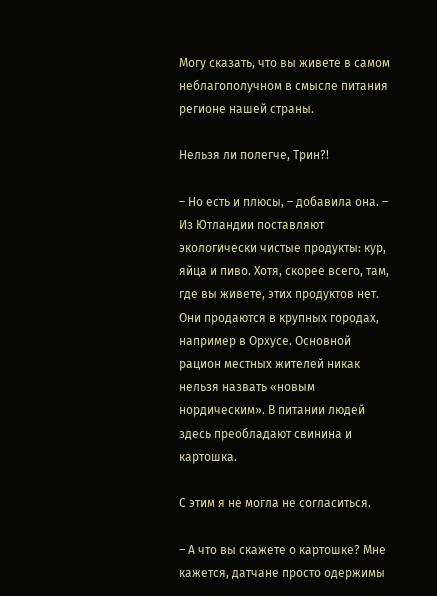Могу сказать, что вы живете в самом неблагополучном в смысле питания регионе нашей страны.

Нельзя ли полегче, Трин?!

– Но есть и плюсы, – добавила она. – Из Ютландии поставляют экологически чистые продукты: кур, яйца и пиво. Хотя, скорее всего, там, где вы живете, этих продуктов нет. Они продаются в крупных городах, например в Орхусе. Основной рацион местных жителей никак нельзя назвать «новым нордическим». В питании людей здесь преобладают свинина и картошка.

С этим я не могла не согласиться.

– А что вы скажете о картошке? Мне кажется, датчане просто одержимы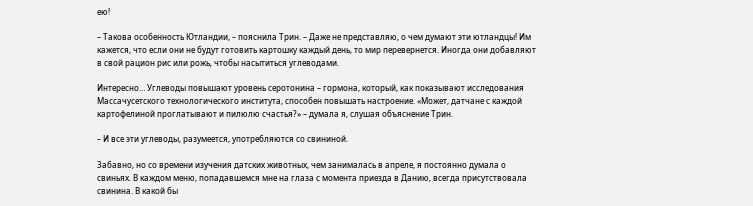ею!

– Такова особенность Ютландии, – пояснила Трин. – Даже не представляю, о чем думают эти ютландцы! Им кажется, что если они не будут готовить картошку каждый день, то мир перевернется. Иногда они добавляют в свой рацион рис или рожь, чтобы насытиться углеводами.

Интересно… Углеводы повышают уровень серотонина – гормона, который, как показывают исследования Массачусетского технологического института, способен повышать настроение. «Может, датчане с каждой картофелиной проглатывают и пилюлю счастья?» – думала я, слушая объяснение Трин.

– И все эти углеводы, разумеется, употребляются со свининой.

Забавно, но со времени изучения датских животных, чем занималась в апреле, я постоянно думала о свиньях. В каждом меню, попадавшемся мне на глаза с момента приезда в Данию, всегда присутствовала свинина. В какой бы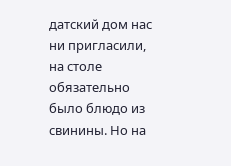датский дом нас ни пригласили, на столе обязательно было блюдо из свинины. Но на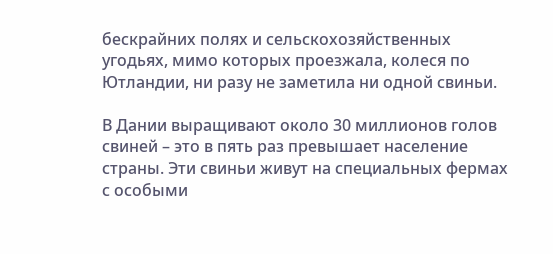бескрайних полях и сельскохозяйственных угодьях, мимо которых проезжала, колеся по Ютландии, ни разу не заметила ни одной свиньи.

В Дании выращивают около 30 миллионов голов свиней – это в пять раз превышает население страны. Эти свиньи живут на специальных фермах с особыми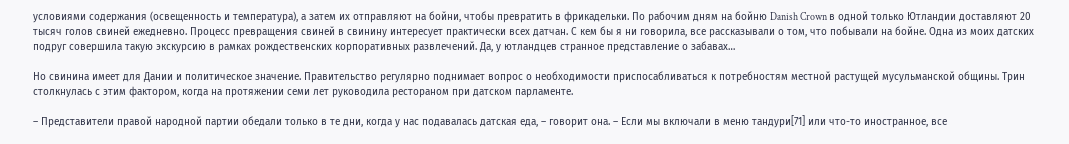условиями содержания (освещенность и температура), а затем их отправляют на бойни, чтобы превратить в фрикадельки. По рабочим дням на бойню Danish Crown в одной только Ютландии доставляют 20 тысяч голов свиней ежедневно. Процесс превращения свиней в свинину интересует практически всех датчан. С кем бы я ни говорила, все рассказывали о том, что побывали на бойне. Одна из моих датских подруг совершила такую экскурсию в рамках рождественских корпоративных развлечений. Да, у ютландцев странное представление о забавах…

Но свинина имеет для Дании и политическое значение. Правительство регулярно поднимает вопрос о необходимости приспосабливаться к потребностям местной растущей мусульманской общины. Трин столкнулась с этим фактором, когда на протяжении семи лет руководила рестораном при датском парламенте.

– Представители правой народной партии обедали только в те дни, когда у нас подавалась датская еда, – говорит она. – Если мы включали в меню тандури[71] или что-то иностранное, все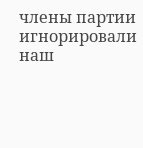члены партии игнорировали наш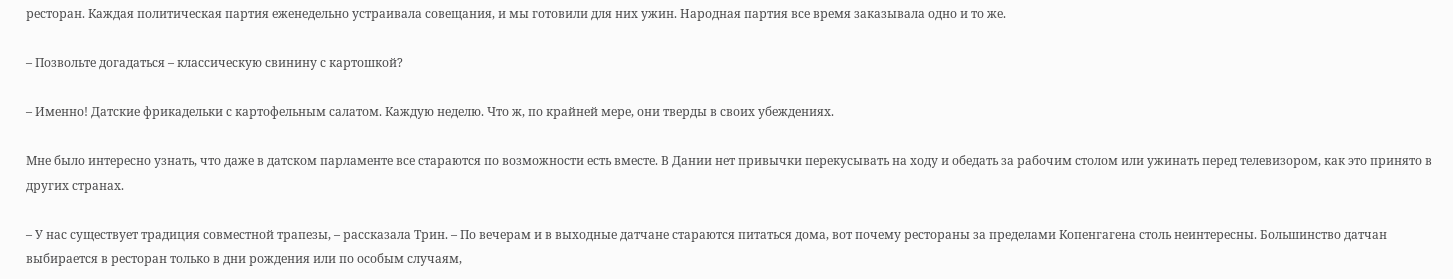ресторан. Каждая политическая партия еженедельно устраивала совещания, и мы готовили для них ужин. Народная партия все время заказывала одно и то же.

– Позвольте догадаться – классическую свинину с картошкой?

– Именно! Датские фрикадельки с картофельным салатом. Каждую неделю. Что ж, по крайней мере, они тверды в своих убеждениях.

Мне было интересно узнать, что даже в датском парламенте все стараются по возможности есть вместе. В Дании нет привычки перекусывать на ходу и обедать за рабочим столом или ужинать перед телевизором, как это принято в других странах.

– У нас существует традиция совместной трапезы, – рассказала Трин. – По вечерам и в выходные датчане стараются питаться дома, вот почему рестораны за пределами Копенгагена столь неинтересны. Большинство датчан выбирается в ресторан только в дни рождения или по особым случаям,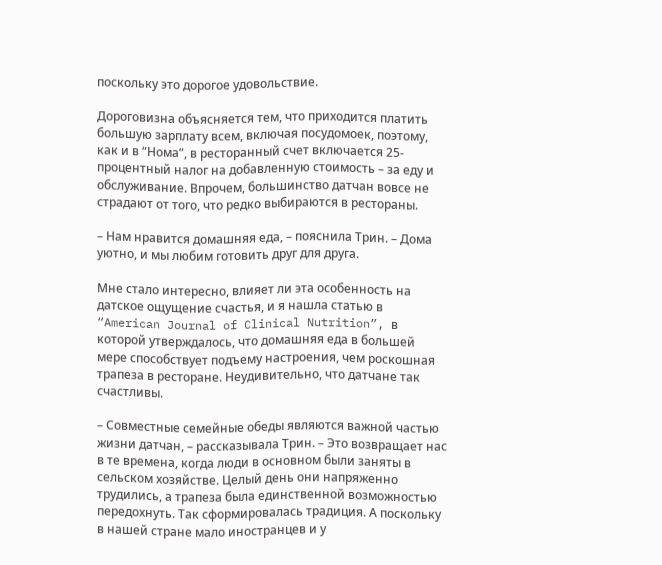поскольку это дорогое удовольствие.

Дороговизна объясняется тем, что приходится платить большую зарплату всем, включая посудомоек, поэтому, как и в “Нома”, в ресторанный счет включается 25-процентный налог на добавленную стоимость – за еду и обслуживание. Впрочем, большинство датчан вовсе не страдают от того, что редко выбираются в рестораны.

– Нам нравится домашняя еда, – пояснила Трин. – Дома уютно, и мы любим готовить друг для друга.

Мне стало интересно, влияет ли эта особенность на датское ощущение счастья, и я нашла статью в “American Journal of Clinical Nutrition”, в которой утверждалось, что домашняя еда в большей мере способствует подъему настроения, чем роскошная трапеза в ресторане. Неудивительно, что датчане так счастливы.

– Совместные семейные обеды являются важной частью жизни датчан, – рассказывала Трин. – Это возвращает нас в те времена, когда люди в основном были заняты в сельском хозяйстве. Целый день они напряженно трудились, а трапеза была единственной возможностью передохнуть. Так сформировалась традиция. А поскольку в нашей стране мало иностранцев и у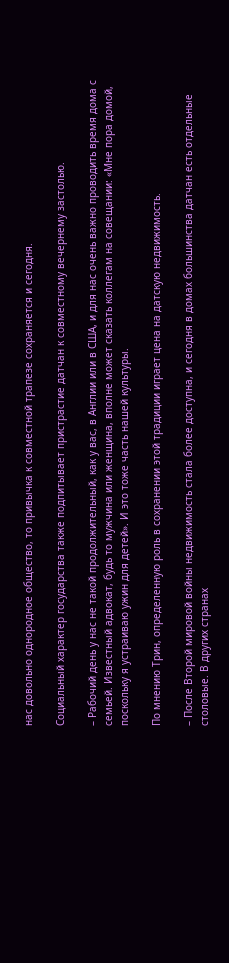нас довольно однородное общество, то привычка к совместной трапезе сохраняется и сегодня.

Социальный характер государства также подпитывает пристрастие датчан к совместному вечернему застолью.

– Рабочий день у нас не такой продолжительный, как у вас, в Англии или в США, и для нас очень важно проводить время дома с семьей. Известный адвокат, будь то мужчина или женщина, вполне может сказать коллегам на совещании: «Мне пора домой, поскольку я устраиваю ужин для детей». И это тоже часть нашей культуры.

По мнению Трин, определенную роль в сохранении этой традиции играет цена на датскую недвижимость.

– После Второй мировой войны недвижимость стала более доступна, и сегодня в домах большинства датчан есть отдельные столовые. В других странах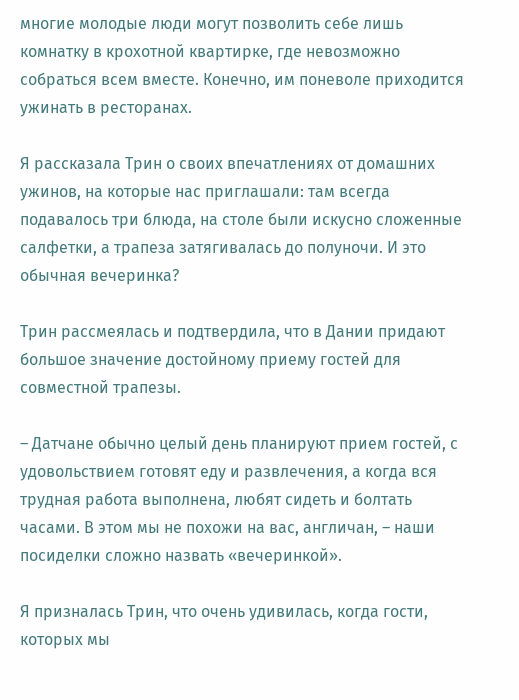многие молодые люди могут позволить себе лишь комнатку в крохотной квартирке, где невозможно собраться всем вместе. Конечно, им поневоле приходится ужинать в ресторанах.

Я рассказала Трин о своих впечатлениях от домашних ужинов, на которые нас приглашали: там всегда подавалось три блюда, на столе были искусно сложенные салфетки, а трапеза затягивалась до полуночи. И это обычная вечеринка?

Трин рассмеялась и подтвердила, что в Дании придают большое значение достойному приему гостей для совместной трапезы.

– Датчане обычно целый день планируют прием гостей, с удовольствием готовят еду и развлечения, а когда вся трудная работа выполнена, любят сидеть и болтать часами. В этом мы не похожи на вас, англичан, – наши посиделки сложно назвать «вечеринкой».

Я призналась Трин, что очень удивилась, когда гости, которых мы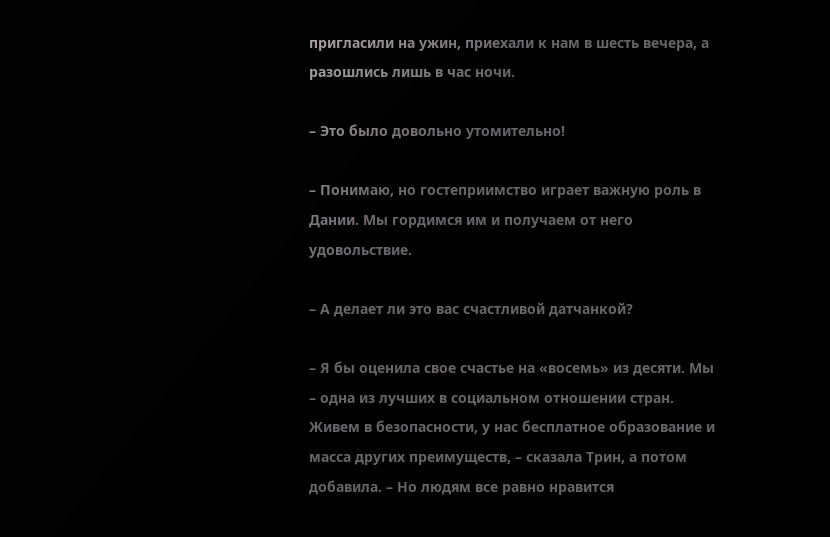пригласили на ужин, приехали к нам в шесть вечера, а разошлись лишь в час ночи.

– Это было довольно утомительно!

– Понимаю, но гостеприимство играет важную роль в Дании. Мы гордимся им и получаем от него удовольствие.

– А делает ли это вас счастливой датчанкой?

– Я бы оценила свое счастье на «восемь» из десяти. Мы – одна из лучших в социальном отношении стран. Живем в безопасности, у нас бесплатное образование и масса других преимуществ, – сказала Трин, а потом добавила. – Но людям все равно нравится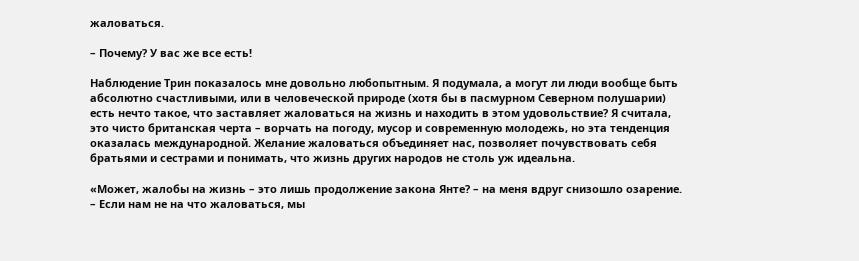жаловаться.

– Почему? У вас же все есть!

Наблюдение Трин показалось мне довольно любопытным. Я подумала, а могут ли люди вообще быть абсолютно счастливыми, или в человеческой природе (хотя бы в пасмурном Северном полушарии) есть нечто такое, что заставляет жаловаться на жизнь и находить в этом удовольствие? Я считала, это чисто британская черта – ворчать на погоду, мусор и современную молодежь, но эта тенденция оказалась международной. Желание жаловаться объединяет нас, позволяет почувствовать себя братьями и сестрами и понимать, что жизнь других народов не столь уж идеальна.

«Может, жалобы на жизнь – это лишь продолжение закона Янте? – на меня вдруг снизошло озарение. – Если нам не на что жаловаться, мы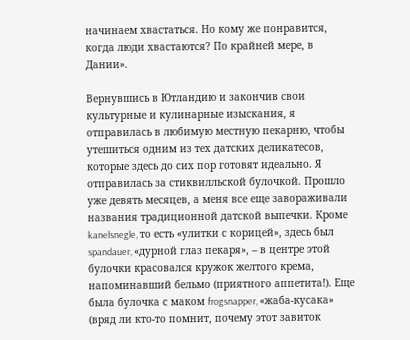начинаем хвастаться. Но кому же понравится, когда люди хвастаются? По крайней мере, в Дании».

Вернувшись в Ютландию и закончив свои культурные и кулинарные изыскания, я отправилась в любимую местную пекарню, чтобы утешиться одним из тех датских деликатесов, которые здесь до сих пор готовят идеально. Я отправилась за стиквилльской булочкой. Прошло уже девять месяцев, а меня все еще завораживали названия традиционной датской выпечки. Кроме kanelsnegle, то есть «улитки с корицей», здесь был spandauer, «дурной глаз пекаря», – в центре этой булочки красовался кружок желтого крема, напоминавший бельмо (приятного аппетита!). Еще была булочка с маком frogsnapper, «жаба-кусака» (вряд ли кто-то помнит, почему этот завиток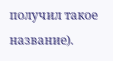получил такое название).